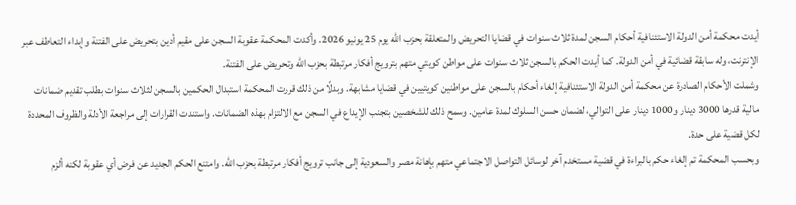أيدت محكمة أمن الدولة الاستئنافية أحكام السجن لمدة ثلاث سنوات في قضايا التحريض والمتعلقة بحزب الله يوم 25 يونيو 2026. وأكدت المحكمة عقوبة السجن على مقيم أدين بتحريض على الفتنة وإبداء التعاطف عبر الإنترنت، وله سابقة قضائية في أمن الدولة. كما أيدت الحكم بالسجن ثلاث سنوات على مواطن كويتي متهم بترويج أفكار مرتبطة بحزب الله وتحريض على الفتنة.
وشملت الأحكام الصادرة عن محكمة أمن الدولة الاستئنافية إلغاء أحكام بالسجن على مواطنين كويتيين في قضايا مشابهة. وبدلًا من ذلك قررت المحكمة استبدال الحكمين بالسجن لثلاث سنوات بطلب تقديم ضمانات مالية قدرها 3000 دينار و1000 دينار على التوالي، لضمان حسن السلوك لمدة عامين. وسمح ذلك للشخصين بتجنب الإيداع في السجن مع الالتزام بهذه الضمانات. واستندت القرارات إلى مراجعة الأدلة والظروف المحددة لكل قضية على حدة.
وبحسب المحكمة تم إلغاء حكم بالبراءة في قضية مستخدم آخر لوسائل التواصل الاجتماعي متهم بإهانة مصر والسعودية إلى جانب ترويج أفكار مرتبطة بحزب الله. وامتنع الحكم الجديد عن فرض أي عقوبة لكنه ألزم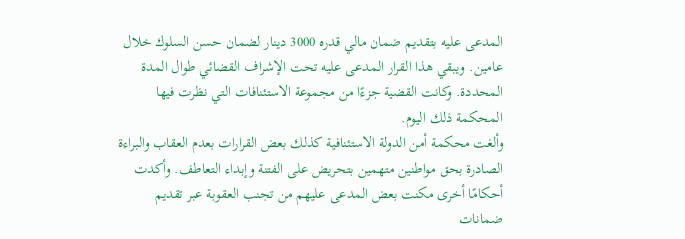المدعى عليه بتقديم ضمان مالي قدره 3000 دينار لضمان حسن السلوك خلال عامين. ويبقي هذا القرار المدعى عليه تحت الإشراف القضائي طوال المدة المحددة. وكانت القضية جزءًا من مجموعة الاستئنافات التي نظرت فيها المحكمة ذلك اليوم.
وألغت محكمة أمن الدولة الاستئنافية كذلك بعض القرارات بعدم العقاب والبراءة الصادرة بحق مواطنين متهمين بتحريض على الفتنة وإبداء التعاطف. وأكدت أحكامًا أخرى مكنت بعض المدعى عليهم من تجنب العقوبة عبر تقديم ضمانات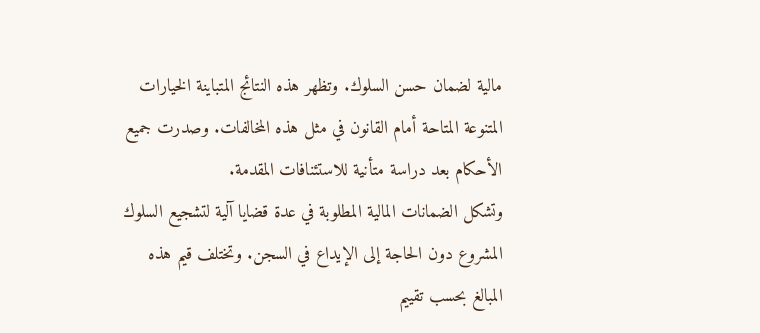مالية لضمان حسن السلوك. وتظهر هذه النتائج المتباينة الخيارات المتنوعة المتاحة أمام القانون في مثل هذه المخالفات. وصدرت جميع الأحكام بعد دراسة متأنية للاستئنافات المقدمة.
وتشكل الضمانات المالية المطلوبة في عدة قضايا آلية لتشجيع السلوك المشروع دون الحاجة إلى الإيداع في السجن. وتختلف قيم هذه المبالغ بحسب تقييم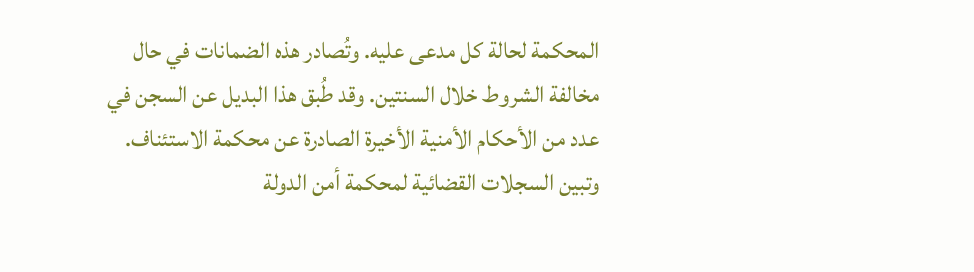المحكمة لحالة كل مدعى عليه. وتُصادر هذه الضمانات في حال مخالفة الشروط خلال السنتين. وقد طُبق هذا البديل عن السجن في عدد من الأحكام الأمنية الأخيرة الصادرة عن محكمة الاستئناف.
وتبين السجلات القضائية لمحكمة أمن الدولة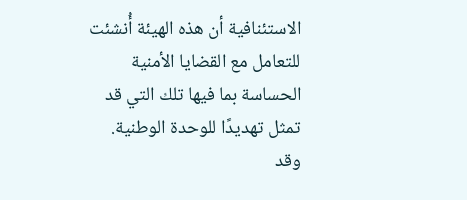الاستئنافية أن هذه الهيئة أُنشئت للتعامل مع القضايا الأمنية الحساسة بما فيها تلك التي قد تمثل تهديدًا للوحدة الوطنية. وقد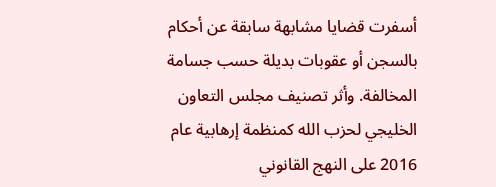أسفرت قضايا مشابهة سابقة عن أحكام بالسجن أو عقوبات بديلة حسب جسامة المخالفة. وأثر تصنيف مجلس التعاون الخليجي لحزب الله كمنظمة إرهابية عام 2016 على النهج القانوني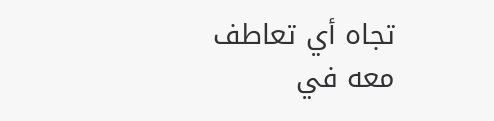تجاه أي تعاطف معه في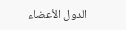الدول الأعضاء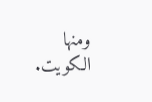ومنها الكويت.